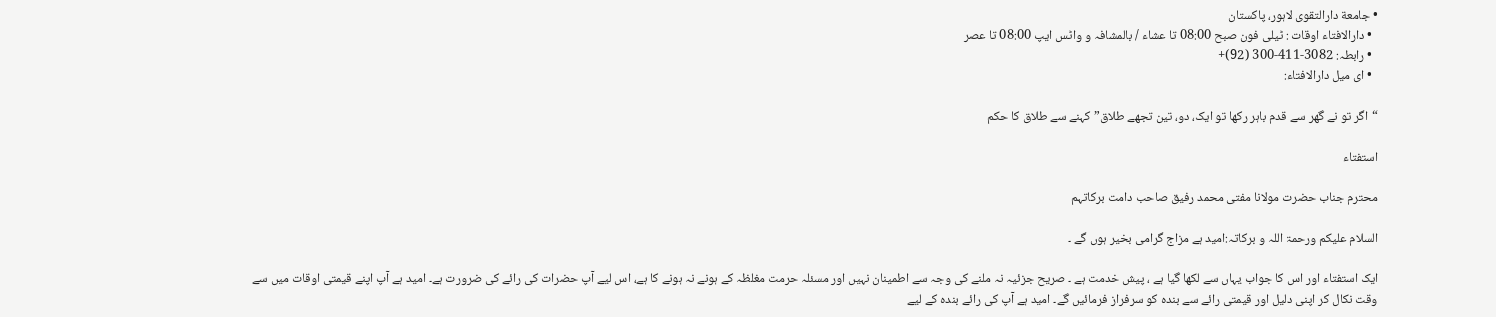• جامعة دارالتقوی لاہور، پاکستان
  • دارالافتاء اوقات : ٹیلی فون صبح 08:00 تا عشاء / بالمشافہ و واٹس ایپ 08:00 تا عصر
  • رابطہ: 3082-411-300 (92)+
  • ای میل دارالافتاء:

“اگر تو نے گھر سے قدم باہر رکھا تو ایک، دو، تین تجھے طلاق” کہنے سے طلاق کا حکم

استفتاء

محترم جناب حضرت مولانا مفتی محمد رفیق صاحب دامت برکاتہم

السلام علیکم ورحمۃ اللہ و برکاتہ:امید ہے مزاج گرامی بخیر ہوں گے ۔

ایک استفتاء اور اس کا جواب یہاں سے لکھا گیا ہے ، پیش خدمت ہے ۔ صریح جزئیہ نہ ملنے کی وجہ سے اطمینان نہیں اور مسئلہ حرمت مغلظہ کے ہونے نہ ہونے کا ہے، اس لیے آپ حضرات کی رائے کی ضرورت ہے۔ امید ہے آپ اپنے قیمتی اوقات میں سے وقت نکال کر اپنی دلیل اور قیمتی رائے سے بندہ کو سرفراز فرمائیں گے۔ امید ہے آپ کی رائے بندہ کے لیے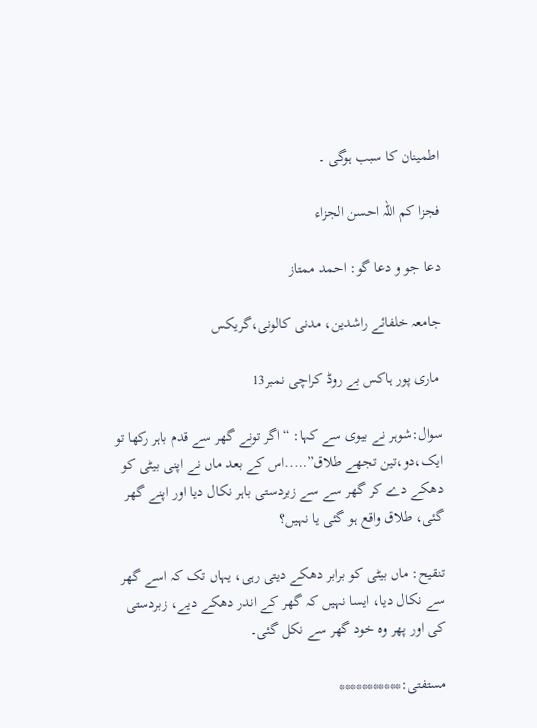اطمینان کا سبب ہوگی ۔

فجزا کم اللہ احسن الجزاء

دعا جو و دعا گو: احمد ممتاز

جامعہ خلفائے راشدین، مدنی کالونی،گریکس

 ماری پور ہاکس بے روڈ کراچی نمبر13

سوال:شوہر نے بیوی سے کہا: “اگر تونے گھر سے قدم باہر رکھا تو ایک،دو،تین تجھے طلاق”…..اس کے بعد ماں نے اپنی بیٹی کو دھکے دے کر گھر سے سے زبردستی باہر نکال دیا اور اپنے گھر گئی، طلاق واقع ہو گئی یا نہیں؟

تنقیح: ماں بیٹی کو برابر دھکے دیتی رہی، یہاں تک کہ اسے گھر سے نکال دیا، ایسا نہیں کہ گھر کے اندر دھکے دیے، زبردستی کی اور پھر وہ خود گھر سے نکل گئی۔

مستفتی:***********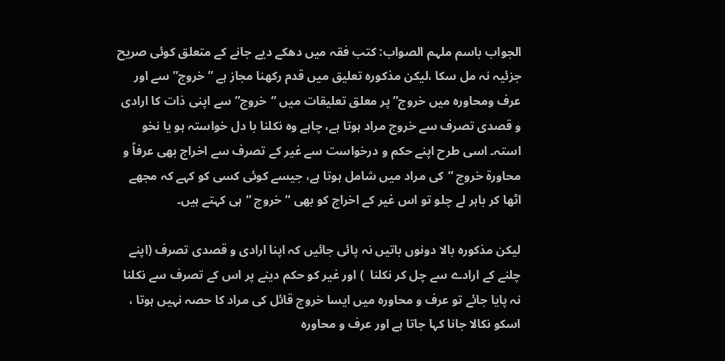الجواب باسم ملہم الصواب: کتب فقہ میں دھکے دیے جانے کے متعلق کوئی صریح جزئیہ نہ مل سکا ،لیکن مذکورہ تعلیق میں قدم رکھنا مجاز ہے ” خروج” سے اور عرف ومحاورہ میں خروج” پر معلق تعلیقات میں “خروج” سے اپنی ذات کا ارادی و قصدی تصرف سے خروج مراد ہوتا ہے، چاہے وہ نکلنا با دل خواستہ ہو یا نخو استہ۔ اسی طرح اپنے حکم و درخواست سے غیر کے تصرف سے اخراج بھی عرفاً و محاورة خروج “کی مراد میں شامل ہوتا ہے، جیسے کوئی کسی کو کہے کہ مجھے اٹھا کر باہر لے چلو تو اس غیر کے اخراج کو بھی “خروج “ہی کہتے ہیں۔

لیکن مذکورہ بالا دونوں باتیں نہ پائی جائیں کہ اپنا ارادی و قصدی تصرف (اپنے چلنے کے ارادے سے چل کر نکلنا  ) اور غیر کو حکم دینے پر اس کے تصرف سے نکلنا نہ پایا جائے تو عرف و محاورہ میں ایسا خروج قائل کی مراد کا حصہ نہیں ہوتا ، اسکو نکالا جانا کہا جاتا ہے اور عرف و محاورہ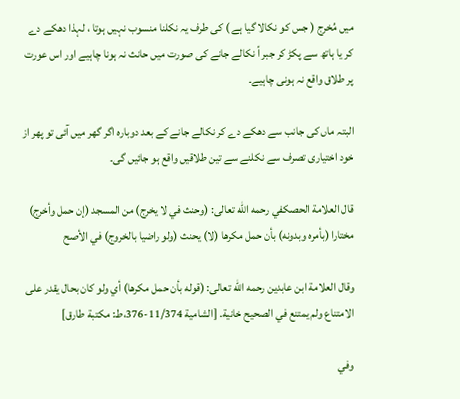میں مُخرج ( جس کو نکالا گیا ہے ) کی طرف یہ نکلنا منسوب نہیں ہوتا ، لہذا دھکے دے کر یا ہاتھ سے پکڑ کر جبر اً نکالے جانے کی صورت میں حانث نہ ہونا چاہیے اور اس عورت پر طلاق واقع نہ ہونی چاہیے۔

البتہ ماں کی جانب سے دھکے دے کر نکالے جانے کے بعد دوبارہ اگر گھر میں آئی تو پھر از خود اختیاری تصرف سے نکلنے سے تین طلاقیں واقع ہو جائیں گی۔

قال العلامة الحصكفي رحمه الله تعالى: (وحنث ‌في ‌لا ‌يخرج) من المسجد (إن حمل وأخرج) مختارا (بأمره وبدونه) بأن حمل مكرها (لا) يحنث (ولو راضيا بالخروج) في الأصح

وقال العلامة ابن عابدين رحمه الله تعالى: (قوله ‌بأن ‌حمل ‌مكرها) أي ولو كان بحال يقدر على الامتناع ولم يمتنع في الصحيح خانية. [الشامية 11/374-376،ط: مكتبة طارق]

وفي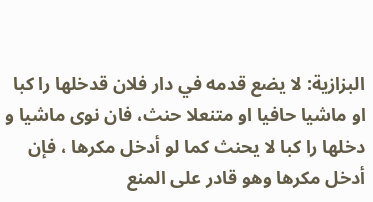البزازية: لا يضع قدمه في دار فلان قدخلها را كبا او ماشيا حافيا او متنعلا حنث، فان نوی ماشیا و دخلها را کبا لا يحنث كما لو أدخل مكرها ، فإن أدخل مكرها وهو قادر على المنع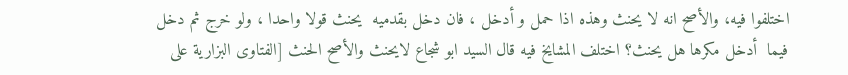اختلفوا فيه، والأصح انه لا يحنث وهذه اذا حمل و أدخل ، فان دخل بقدميه  يحنث قولا واحدا ، ولو خرج ثم دخل فيما  أدخل مكرها هل يحنث؟ اختلف المشايخ فيه قال السيد ابو شجاع لايحنث والأصح الحنث [الفتاوى البزارية على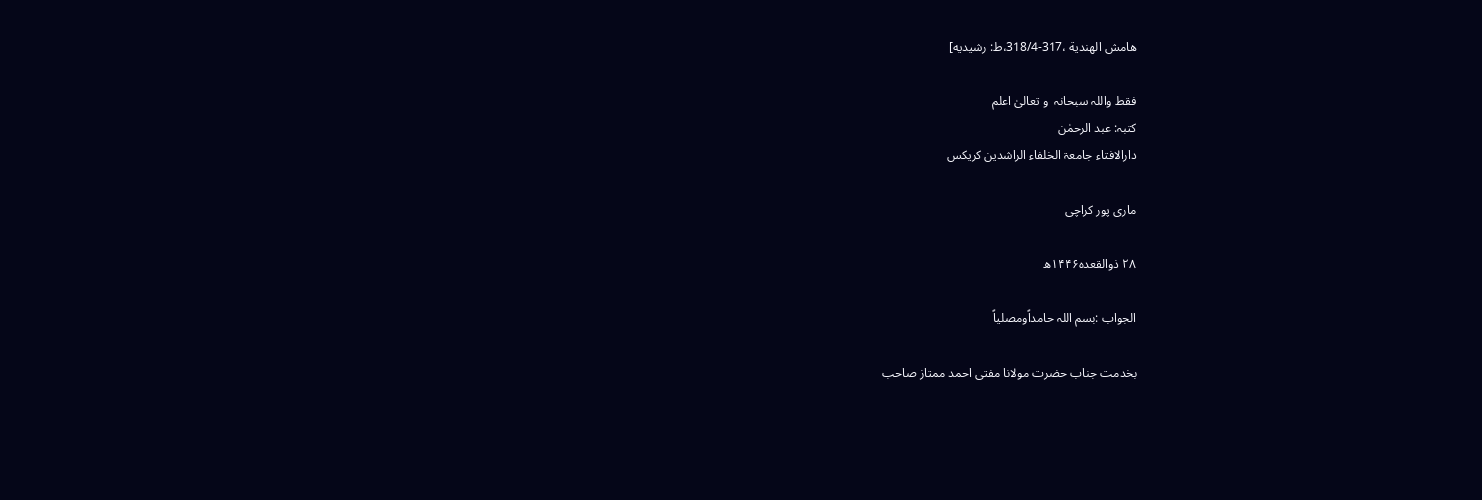هامش الهندية ،317-318/4،ط: رشيديه]

فقط واللہ سبحانہ  و تعالیٰ اعلم
کتبہ: عبد الرحمٰن
دارالافتاء جامعۃ الخلفاء الراشدین کریکس

ماری پور کراچی

۲۸ ذوالقعدہ۱۴۴۶ھ

الجواب :بسم اللہ حامداًومصلیاً

بخدمت جناب حضرت مولانا مفتی احمد ممتاز صاحب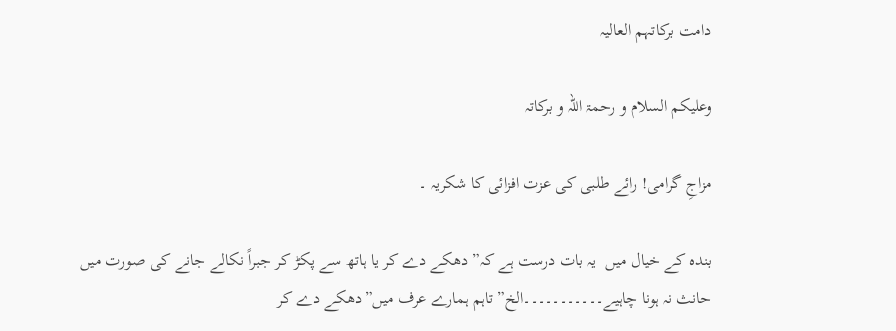دامت برکاتہم العالیہ

وعلیکم السلام و رحمۃ اللہ و برکاتہ

مزاجِ گرامی! رائے طلبی کی عزت افزائی کا شکریہ ۔

بندہ کے خیال میں  یہ بات درست ہے کہ” دھکے دے کر یا ہاتھ سے پکڑ کر جبراً نکالے جانے کی صورت میں حانث نہ ہونا چاہیے۔۔۔۔۔۔۔۔۔۔۔الخ” تاہم ہمارے عرف میں”دھکے دے کر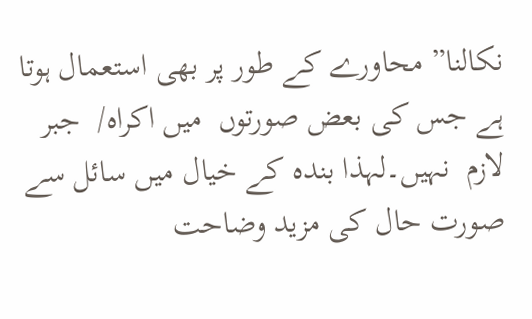نکالنا” محاورے کے طور پر بھی استعمال ہوتا ہے جس کی بعض صورتوں  میں اکراہ/  جبر لازم  نہیں۔لہذا بندہ کے خیال میں سائل سے صورت حال کی مزید وضاحت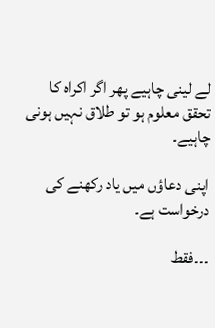لے لینی چاہیے پھر اگر اکراہ کا تحقق معلوم ہو تو طلاق نہیں ہونی چاہیے۔

اپنی دعاؤں میں یاد رکھنے کی درخواست ہے۔

۔۔۔فقط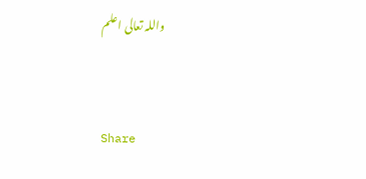واللہ تعالی اعلم



Share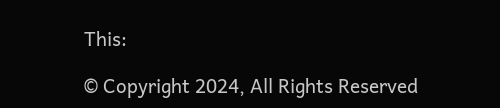This:

© Copyright 2024, All Rights Reserved